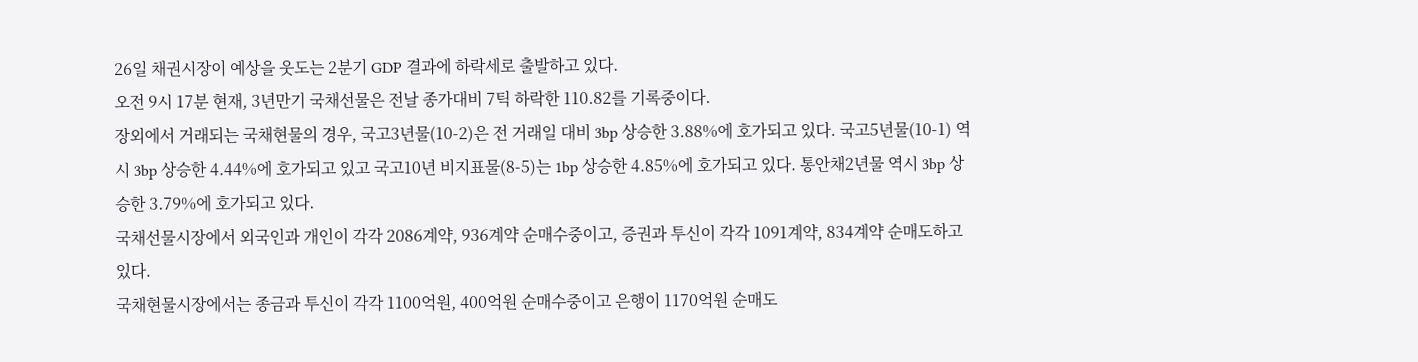26일 채권시장이 예상을 웃도는 2분기 GDP 결과에 하락세로 출발하고 있다.
오전 9시 17분 현재, 3년만기 국채선물은 전날 종가대비 7틱 하락한 110.82를 기록중이다.
장외에서 거래되는 국채현물의 경우, 국고3년물(10-2)은 전 거래일 대비 3bp 상승한 3.88%에 호가되고 있다. 국고5년물(10-1) 역시 3bp 상승한 4.44%에 호가되고 있고 국고10년 비지표물(8-5)는 1bp 상승한 4.85%에 호가되고 있다. 통안채2년물 역시 3bp 상승한 3.79%에 호가되고 있다.
국채선물시장에서 외국인과 개인이 각각 2086계약, 936계약 순매수중이고, 증권과 투신이 각각 1091계약, 834계약 순매도하고 있다.
국채현물시장에서는 종금과 투신이 각각 1100억원, 400억원 순매수중이고 은행이 1170억원 순매도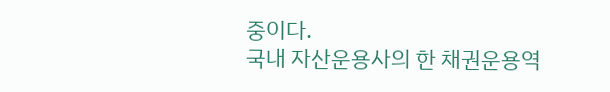중이다.
국내 자산운용사의 한 채권운용역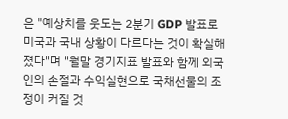은 "예상치를 웃도는 2분기 GDP 발표로 미국과 국내 상황이 다르다는 것이 확실해졌다"며 "월말 경기지표 발표와 함께 외국인의 손절과 수익실현으로 국채선물의 조정이 커질 것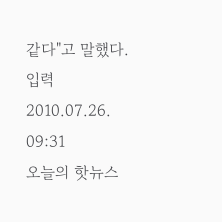같다"고 말했다.
입력 2010.07.26. 09:31
오늘의 핫뉴스